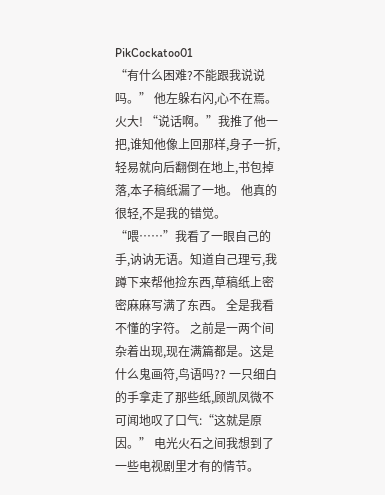PikCockatoo01
“有什么困难?不能跟我说说吗。” 他左躲右闪,心不在焉。 火大! “说话啊。”我推了他一把,谁知他像上回那样,身子一折,轻易就向后翻倒在地上,书包掉落,本子稿纸漏了一地。 他真的很轻,不是我的错觉。 “喂……”我看了一眼自己的手,讷讷无语。知道自己理亏,我蹲下来帮他捡东西,草稿纸上密密麻麻写满了东西。 全是我看不懂的字符。 之前是一两个间杂着出现,现在满篇都是。这是什么鬼画符,鸟语吗?? 一只细白的手拿走了那些纸,顾凯凤微不可闻地叹了口气:“这就是原因。” 电光火石之间我想到了一些电视剧里才有的情节。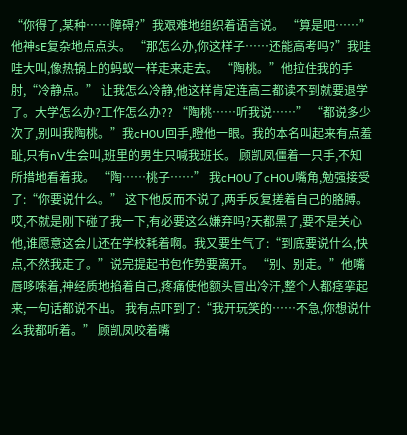“你得了,某种……障碍?”我艰难地组织着语言说。 “算是吧……”他神sE复杂地点点头。 “那怎么办,你这样子……还能高考吗?”我哇哇大叫,像热锅上的蚂蚁一样走来走去。 “陶桃。”他拉住我的手肘,“冷静点。” 让我怎么冷静,他这样肯定连高三都读不到就要退学了。大学怎么办?工作怎么办?? “陶桃……听我说……” “都说多少次了,别叫我陶桃。”我cH0U回手,瞪他一眼。我的本名叫起来有点羞耻,只有nV生会叫,班里的男生只喊我班长。 顾凯凤僵着一只手,不知所措地看着我。 “陶……桃子……” 我cH0U了cH0U嘴角,勉强接受了:“你要说什么。” 这下他反而不说了,两手反复搓着自己的胳膊。哎,不就是刚下碰了我一下,有必要这么嫌弃吗?天都黑了,要不是关心他,谁愿意这会儿还在学校耗着啊。我又要生气了:“到底要说什么,快点,不然我走了。”说完提起书包作势要离开。 “别、别走。”他嘴唇哆嗦着,神经质地掐着自己,疼痛使他额头冒出冷汗,整个人都痉挛起来,一句话都说不出。 我有点吓到了:“我开玩笑的……不急,你想说什么我都听着。” 顾凯凤咬着嘴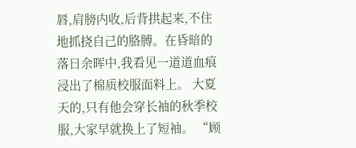唇,肩膀内收,后背拱起来,不住地抓挠自己的胳膊。在昏暗的落日余晖中,我看见一道道血痕浸出了棉质校服面料上。 大夏天的,只有他会穿长袖的秋季校服,大家早就换上了短袖。 “顾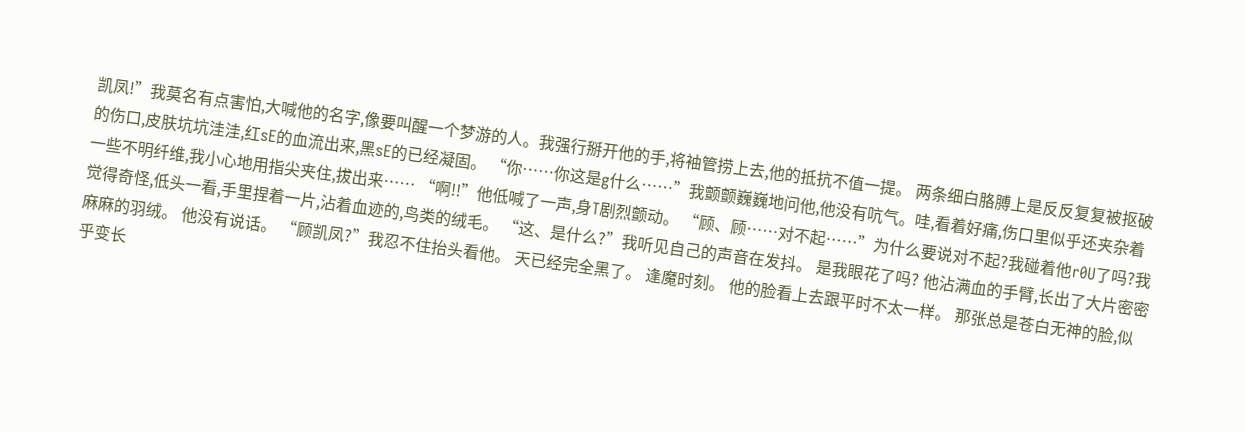凯凤!”我莫名有点害怕,大喊他的名字,像要叫醒一个梦游的人。我强行掰开他的手,将袖管捞上去,他的抵抗不值一提。 两条细白胳膊上是反反复复被抠破的伤口,皮肤坑坑洼洼,红sE的血流出来,黑sE的已经凝固。 “你……你这是g什么……”我颤颤巍巍地问他,他没有吭气。哇,看着好痛,伤口里似乎还夹杂着一些不明纤维,我小心地用指尖夹住,拔出来…… “啊!!”他低喊了一声,身T剧烈颤动。 “顾、顾……对不起……”为什么要说对不起?我碰着他r0U了吗?我觉得奇怪,低头一看,手里捏着一片,沾着血迹的,鸟类的绒毛。 “这、是什么?”我听见自己的声音在发抖。 是我眼花了吗? 他沾满血的手臂,长出了大片密密麻麻的羽绒。 他没有说话。 “顾凯凤?”我忍不住抬头看他。 天已经完全黑了。 逢魔时刻。 他的脸看上去跟平时不太一样。 那张总是苍白无神的脸,似乎变长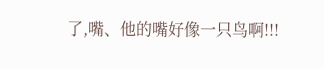了,嘴、他的嘴好像一只鸟啊!!!